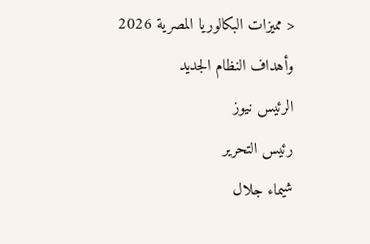< مميزات البكالوريا المصرية 2026 وأهداف النظام الجديد
الرئيس نيوز
رئيس التحرير
شيماء جلال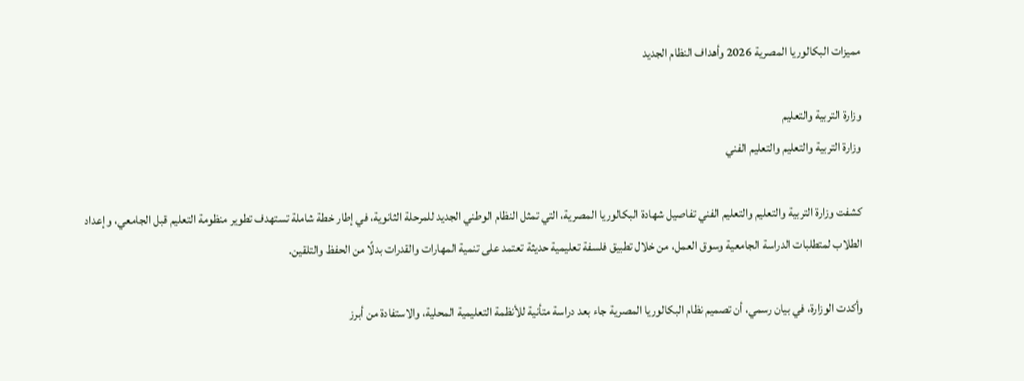مميزات البكالوريا المصرية 2026 وأهداف النظام الجديد

وزارة التربية والتعليم
وزارة التربية والتعليم والتعليم الفني

كشفت وزارة التربية والتعليم والتعليم الفني تفاصيل شهادة البكالوريا المصرية، التي تمثل النظام الوطني الجديد للمرحلة الثانوية، في إطار خطة شاملة تستهدف تطوير منظومة التعليم قبل الجامعي، وإعداد الطلاب لمتطلبات الدراسة الجامعية وسوق العمل، من خلال تطبيق فلسفة تعليمية حديثة تعتمد على تنمية المهارات والقدرات بدلًا من الحفظ والتلقين.

وأكدت الوزارة، في بيان رسمي، أن تصميم نظام البكالوريا المصرية جاء بعد دراسة متأنية للأنظمة التعليمية المحلية، والاستفادة من أبرز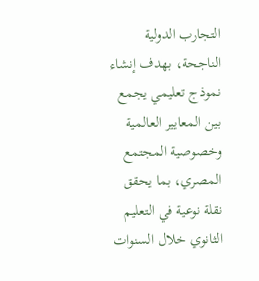التجارب الدولية الناجحة، بهدف إنشاء نموذج تعليمي يجمع بين المعايير العالمية وخصوصية المجتمع المصري، بما يحقق نقلة نوعية في التعليم الثانوي خلال السنوات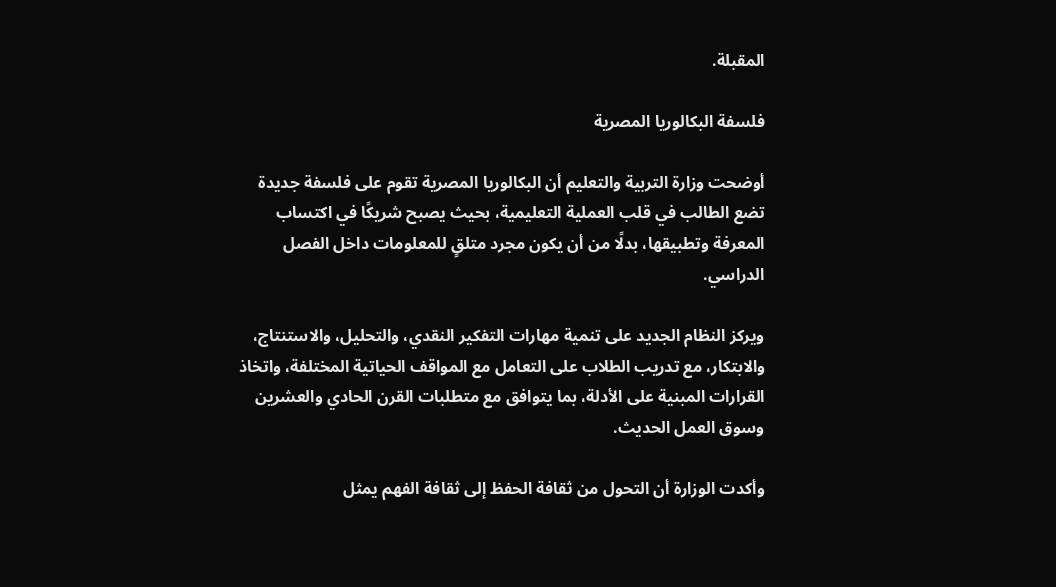المقبلة.

فلسفة البكالوريا المصرية

أوضحت وزارة التربية والتعليم أن البكالوريا المصرية تقوم على فلسفة جديدة تضع الطالب في قلب العملية التعليمية، بحيث يصبح شريكًا في اكتساب المعرفة وتطبيقها، بدلًا من أن يكون مجرد متلقٍ للمعلومات داخل الفصل الدراسي.

ويركز النظام الجديد على تنمية مهارات التفكير النقدي، والتحليل، والاستنتاج، والابتكار، مع تدريب الطلاب على التعامل مع المواقف الحياتية المختلفة، واتخاذ القرارات المبنية على الأدلة، بما يتوافق مع متطلبات القرن الحادي والعشرين وسوق العمل الحديث.

وأكدت الوزارة أن التحول من ثقافة الحفظ إلى ثقافة الفهم يمثل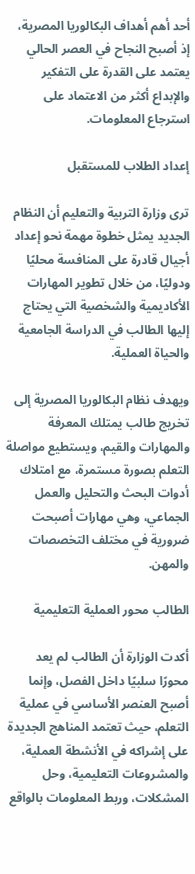أحد أهم أهداف البكالوريا المصرية، إذ أصبح النجاح في العصر الحالي يعتمد على القدرة على التفكير والإبداع أكثر من الاعتماد على استرجاع المعلومات.

إعداد الطلاب للمستقبل

ترى وزارة التربية والتعليم أن النظام الجديد يمثل خطوة مهمة نحو إعداد أجيال قادرة على المنافسة محليًا ودوليًا، من خلال تطوير المهارات الأكاديمية والشخصية التي يحتاج إليها الطالب في الدراسة الجامعية والحياة العملية.

ويهدف نظام البكالوريا المصرية إلى تخريج طالب يمتلك المعرفة والمهارات والقيم، ويستطيع مواصلة التعلم بصورة مستمرة، مع امتلاك أدوات البحث والتحليل والعمل الجماعي، وهي مهارات أصبحت ضرورية في مختلف التخصصات والمهن.

الطالب محور العملية التعليمية

أكدت الوزارة أن الطالب لم يعد محورًا سلبيًا داخل الفصل، وإنما أصبح العنصر الأساسي في عملية التعلم، حيث تعتمد المناهج الجديدة على إشراكه في الأنشطة العملية، والمشروعات التعليمية، وحل المشكلات، وربط المعلومات بالواقع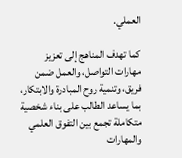العملي.

كما تهدف المناهج إلى تعزيز مهارات التواصل، والعمل ضمن فريق، وتنمية روح المبادرة والابتكار، بما يساعد الطالب على بناء شخصية متكاملة تجمع بين التفوق العلمي والمهارات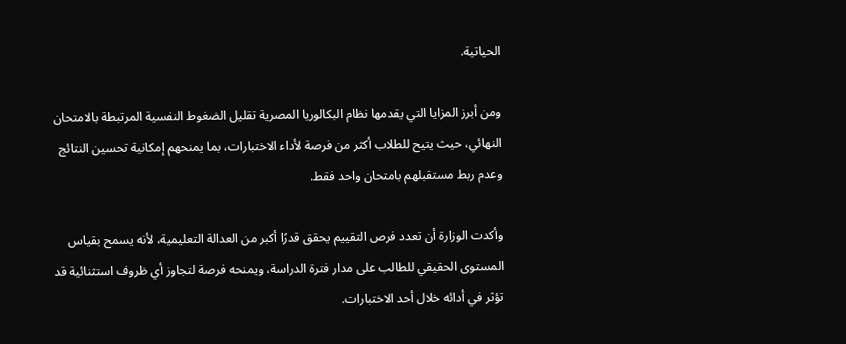الحياتية.

ومن أبرز المزايا التي يقدمها نظام البكالوريا المصرية تقليل الضغوط النفسية المرتبطة بالامتحان النهائي، حيث يتيح للطلاب أكثر من فرصة لأداء الاختبارات، بما يمنحهم إمكانية تحسين النتائج وعدم ربط مستقبلهم بامتحان واحد فقط.

وأكدت الوزارة أن تعدد فرص التقييم يحقق قدرًا أكبر من العدالة التعليمية، لأنه يسمح بقياس المستوى الحقيقي للطالب على مدار فترة الدراسة، ويمنحه فرصة لتجاوز أي ظروف استثنائية قد تؤثر في أدائه خلال أحد الاختبارات.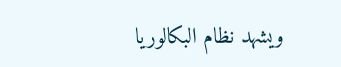ويشهد نظام البكالوريا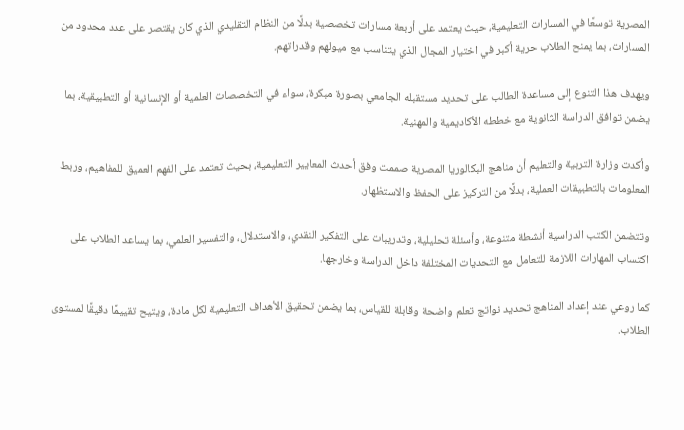المصرية توسعًا في المسارات التعليمية، حيث يعتمد على أربعة مسارات تخصصية بدلًا من النظام التقليدي الذي كان يقتصر على عدد محدود من المسارات، بما يمنح الطلاب حرية أكبر في اختيار المجال الذي يتناسب مع ميولهم وقدراتهم.

ويهدف هذا التنوع إلى مساعدة الطالب على تحديد مستقبله الجامعي بصورة مبكرة، سواء في التخصصات العلمية أو الإنسانية أو التطبيقية، بما يضمن توافق الدراسة الثانوية مع خططه الأكاديمية والمهنية.

وأكدت وزارة التربية والتعليم أن مناهج البكالوريا المصرية صممت وفق أحدث المعايير التعليمية، بحيث تعتمد على الفهم العميق للمفاهيم، وربط المعلومات بالتطبيقات العملية، بدلًا من التركيز على الحفظ والاستظهار.

وتتضمن الكتب الدراسية أنشطة متنوعة، وأسئلة تحليلية، وتدريبات على التفكير النقدي، والاستدلال، والتفسير العلمي، بما يساعد الطلاب على اكتساب المهارات اللازمة للتعامل مع التحديات المختلفة داخل الدراسة وخارجها.

كما روعي عند إعداد المناهج تحديد نواتج تعلم واضحة وقابلة للقياس، بما يضمن تحقيق الأهداف التعليمية لكل مادة، ويتيح تقييمًا دقيقًا لمستوى الطلاب.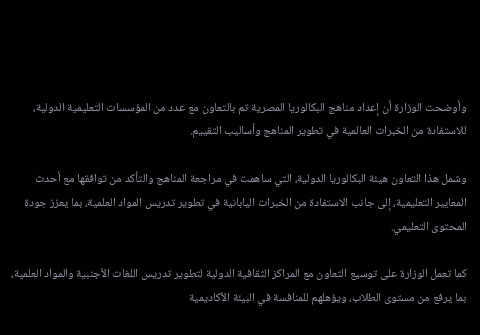وأوضحت الوزارة أن إعداد مناهج البكالوريا المصرية تم بالتعاون مع عدد من المؤسسات التعليمية الدولية، للاستفادة من الخبرات العالمية في تطوير المناهج وأساليب التقييم.

وشمل هذا التعاون هيئة البكالوريا الدولية، التي ساهمت في مراجعة المناهج والتأكد من توافقها مع أحدث المعايير التعليمية، إلى جانب الاستفادة من الخبرات اليابانية في تطوير تدريس المواد العلمية، بما يعزز جودة المحتوى التعليمي.

كما تعمل الوزارة على توسيع التعاون مع المراكز الثقافية الدولية لتطوير تدريس اللغات الأجنبية والمواد العلمية، بما يرفع من مستوى الطلاب، ويؤهلهم للمنافسة في البيئة الأكاديمية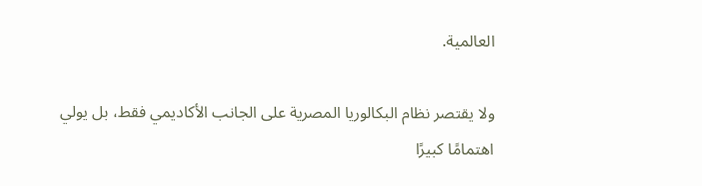العالمية.

ولا يقتصر نظام البكالوريا المصرية على الجانب الأكاديمي فقط، بل يولي اهتمامًا كبيرًا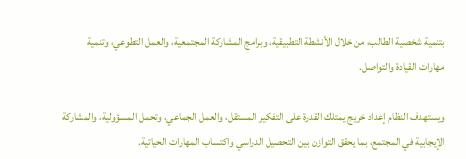بتنمية شخصية الطالب، من خلال الأنشطة التطبيقية، وبرامج المشاركة المجتمعية، والعمل التطوعي، وتنمية مهارات القيادة والتواصل.

ويستهدف النظام إعداد خريج يمتلك القدرة على التفكير المستقل، والعمل الجماعي، وتحمل المسؤولية، والمشاركة الإيجابية في المجتمع، بما يحقق التوازن بين التحصيل الدراسي واكتساب المهارات الحياتية.